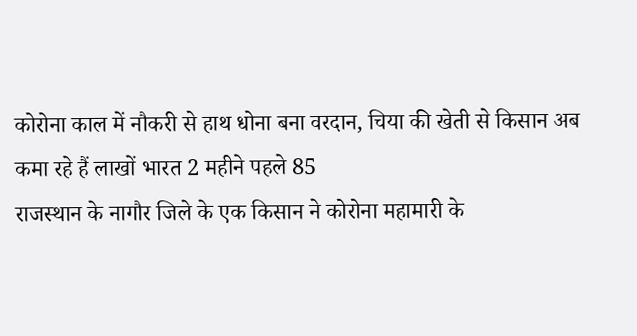कोरोना काल में नौकरी से हाथ धोना बना वरदान, चिया की खेती से किसान अब कमा रहे हैं लाखों भारत 2 महीने पहले 85
राजस्थान के नागौर जिले के एक किसान ने कोरोना महामारी के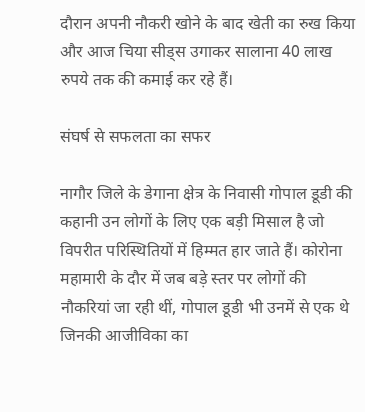दौरान अपनी नौकरी खोने के बाद खेती का रुख किया और आज चिया सीड्स उगाकर सालाना 40 लाख रुपये तक की कमाई कर रहे हैं।

संघर्ष से सफलता का सफर

नागौर जिले के डेगाना क्षेत्र के निवासी गोपाल डूडी की कहानी उन लोगों के लिए एक बड़ी मिसाल है जो विपरीत परिस्थितियों में हिम्मत हार जाते हैं। कोरोना महामारी के दौर में जब बड़े स्तर पर लोगों की नौकरियां जा रही थीं, गोपाल डूडी भी उनमें से एक थे जिनकी आजीविका का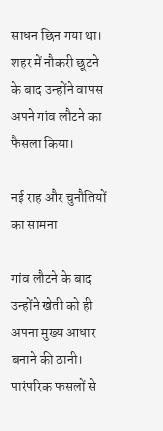साधन छिन गया था। शहर में नौकरी छूटने के बाद उन्होंने वापस अपने गांव लौटने का फैसला किया।

नई राह और चुनौतियों का सामना

गांव लौटने के बाद उन्होंने खेती को ही अपना मुख्य आधार बनाने की ठानी। पारंपरिक फसलों से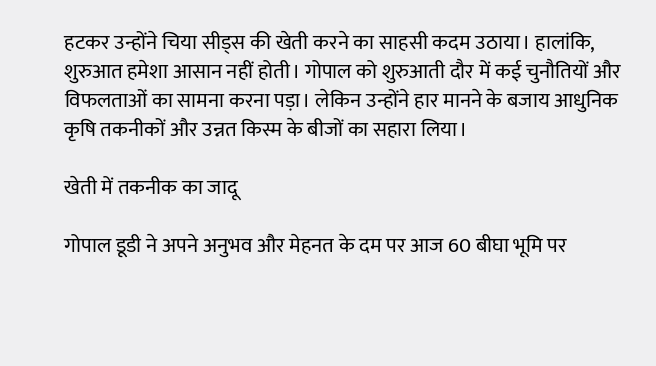हटकर उन्होंने चिया सीड्स की खेती करने का साहसी कदम उठाया। हालांकि, शुरुआत हमेशा आसान नहीं होती। गोपाल को शुरुआती दौर में कई चुनौतियों और विफलताओं का सामना करना पड़ा। लेकिन उन्होंने हार मानने के बजाय आधुनिक कृषि तकनीकों और उन्नत किस्म के बीजों का सहारा लिया।

खेती में तकनीक का जादू

गोपाल डूडी ने अपने अनुभव और मेहनत के दम पर आज 60 बीघा भूमि पर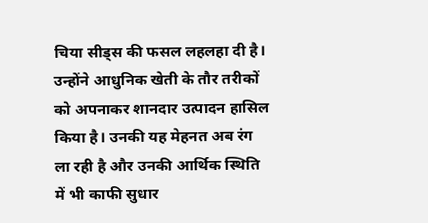चिया सीड्स की फसल लहलहा दी है। उन्होंने आधुनिक खेती के तौर तरीकों को अपनाकर शानदार उत्पादन हासिल किया है। उनकी यह मेहनत अब रंग ला रही है और उनकी आर्थिक स्थिति में भी काफी सुधार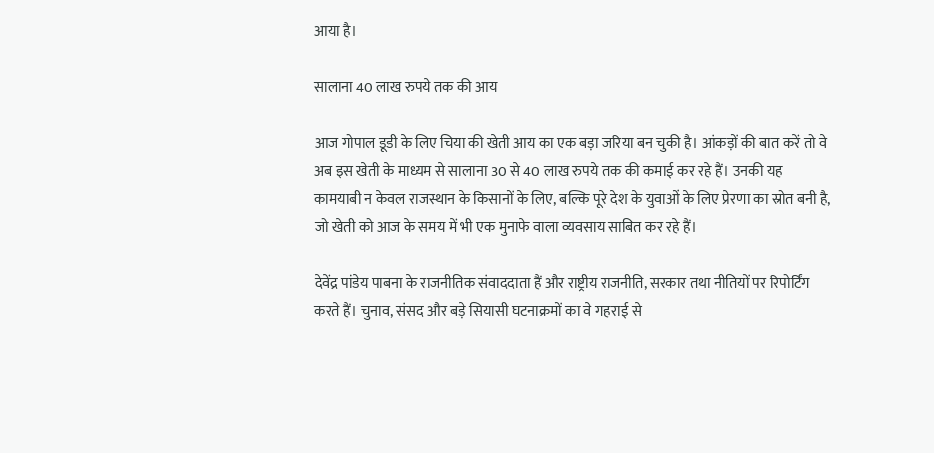आया है।

सालाना 40 लाख रुपये तक की आय

आज गोपाल डूडी के लिए चिया की खेती आय का एक बड़ा जरिया बन चुकी है। आंकड़ों की बात करें तो वे अब इस खेती के माध्यम से सालाना 30 से 40 लाख रुपये तक की कमाई कर रहे हैं। उनकी यह कामयाबी न केवल राजस्थान के किसानों के लिए, बल्कि पूरे देश के युवाओं के लिए प्रेरणा का स्रोत बनी है, जो खेती को आज के समय में भी एक मुनाफे वाला व्यवसाय साबित कर रहे हैं।

देवेंद्र पांडेय पाबना के राजनीतिक संवाददाता हैं और राष्ट्रीय राजनीति, सरकार तथा नीतियों पर रिपोर्टिंग करते हैं। चुनाव, संसद और बड़े सियासी घटनाक्रमों का वे गहराई से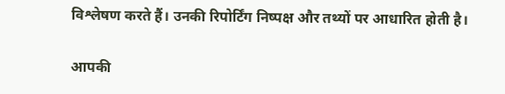विश्लेषण करते हैं। उनकी रिपोर्टिंग निष्पक्ष और तथ्यों पर आधारित होती है।

आपकी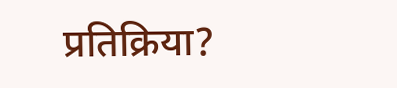प्रतिक्रिया?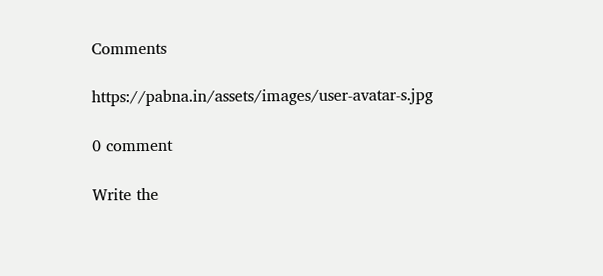Comments

https://pabna.in/assets/images/user-avatar-s.jpg

0 comment

Write the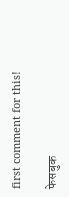first comment for this!

फेसबुक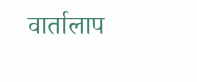वार्तालाप